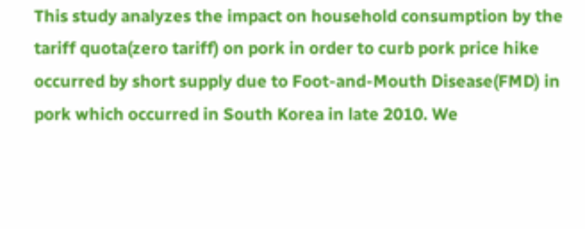This study analyzes the impact on household consumption by the tariff quota(zero tariff) on pork in order to curb pork price hike occurred by short supply due to Foot-and-Mouth Disease(FMD) in pork which occurred in South Korea in late 2010. We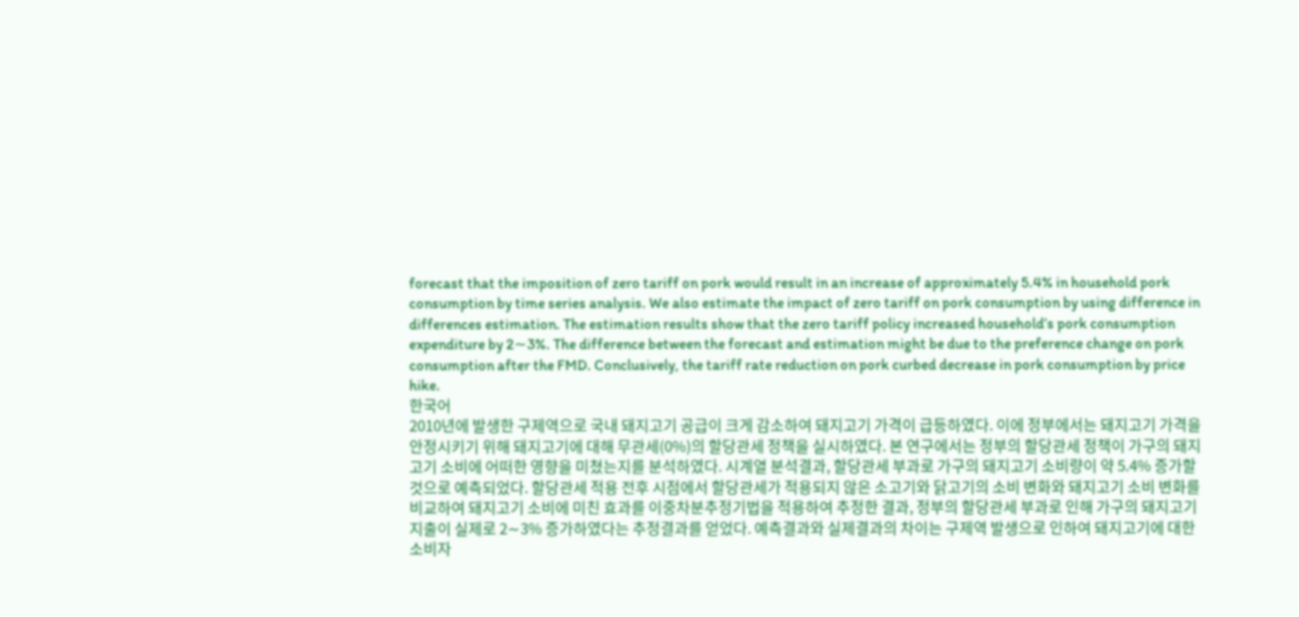forecast that the imposition of zero tariff on pork would result in an increase of approximately 5.4% in household pork consumption by time series analysis. We also estimate the impact of zero tariff on pork consumption by using difference in differences estimation. The estimation results show that the zero tariff policy increased household’s pork consumption expenditure by 2∼3%. The difference between the forecast and estimation might be due to the preference change on pork consumption after the FMD. Conclusively, the tariff rate reduction on pork curbed decrease in pork consumption by price hike.
한국어
2010년에 발생한 구제역으로 국내 돼지고기 공급이 크게 감소하여 돼지고기 가격이 급등하였다. 이에 정부에서는 돼지고기 가격을 안정시키기 위해 돼지고기에 대해 무관세(0%)의 할당관세 정책을 실시하였다. 본 연구에서는 정부의 할당관세 정책이 가구의 돼지고기 소비에 어떠한 영향을 미쳤는지를 분석하였다. 시계열 분석결과, 할당관세 부과로 가구의 돼지고기 소비량이 약 5.4% 증가할 것으로 예측되었다. 할당관세 적용 전후 시점에서 할당관세가 적용되지 않은 소고기와 닭고기의 소비 변화와 돼지고기 소비 변화를 비교하여 돼지고기 소비에 미친 효과를 이중차분추정기법을 적용하여 추정한 결과, 정부의 할당관세 부과로 인해 가구의 돼지고기 지출이 실제로 2∼3% 증가하였다는 추정결과를 얻었다. 예측결과와 실제결과의 차이는 구제역 발생으로 인하여 돼지고기에 대한 소비자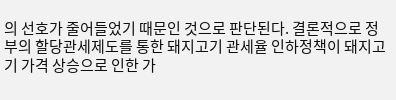의 선호가 줄어들었기 때문인 것으로 판단된다. 결론적으로 정부의 할당관세제도를 통한 돼지고기 관세율 인하정책이 돼지고기 가격 상승으로 인한 가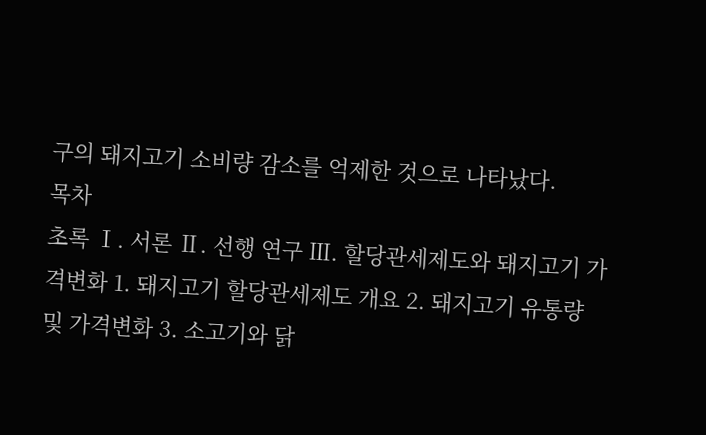구의 돼지고기 소비량 감소를 억제한 것으로 나타났다.
목차
초록 Ⅰ. 서론 Ⅱ. 선행 연구 Ⅲ. 할당관세제도와 돼지고기 가격변화 1. 돼지고기 할당관세제도 개요 2. 돼지고기 유통량 및 가격변화 3. 소고기와 닭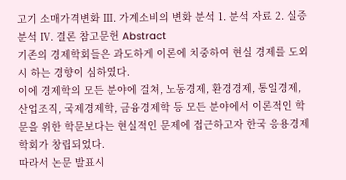고기 소매가격변화 Ⅲ. 가계소비의 변화 분석 1. 분석 자료 2. 실증 분석 Ⅳ. 결론 참고문헌 Abstract
기존의 경제학회들은 과도하게 이론에 치중하여 현실 경제를 도외시 하는 경향이 심하였다.
이에 경제학의 모든 분야에 걸쳐, 노동경제, 환경경제, 통일경제, 산업조직, 국제경제학, 금융경제학 등 모든 분야에서 이론적인 학문을 위한 학문보다는 현실적인 문제에 접근하고자 한국 응용경제학회가 창립되었다.
따라서 논문 발표시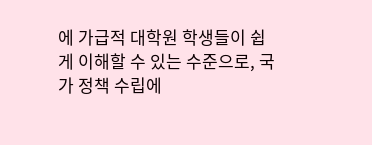에 가급적 대학원 학생들이 쉽게 이해할 수 있는 수준으로, 국가 정책 수립에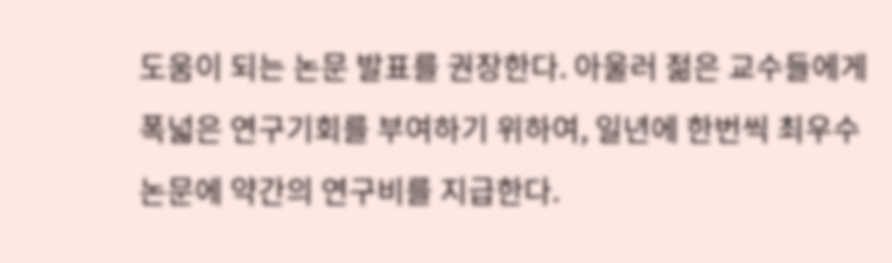도움이 되는 논문 발표를 권장한다. 아울러 젊은 교수들에게 폭넓은 연구기회를 부여하기 위하여, 일년에 한번씩 최우수 논문에 약간의 연구비를 지급한다.